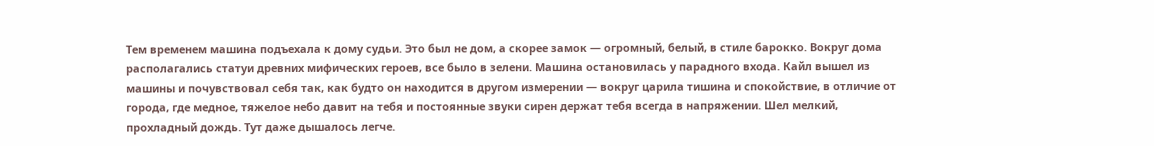Тем временем машина подъехала к дому судьи. Это был не дом, а скорее замок — огромный, белый, в стиле барокко. Вокруг дома располагались статуи древних мифических героев, все было в зелени. Машина остановилась у парадного входа. Кайл вышел из машины и почувствовал себя так, как будто он находится в другом измерении — вокруг царила тишина и спокойствие, в отличие от города, где медное, тяжелое небо давит на тебя и постоянные звуки сирен держат тебя всегда в напряжении. Шел мелкий, прохладный дождь. Тут даже дышалось легче.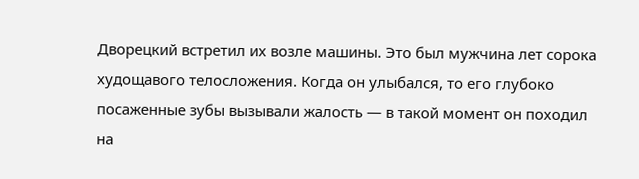Дворецкий встретил их возле машины. Это был мужчина лет сорока худощавого телосложения. Когда он улыбался, то его глубоко посаженные зубы вызывали жалость — в такой момент он походил на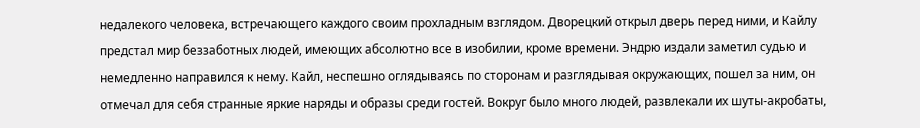недалекого человека, встречающего каждого своим прохладным взглядом. Дворецкий открыл дверь перед ними, и Кайлу предстал мир беззаботных людей, имеющих абсолютно все в изобилии, кроме времени. Эндрю издали заметил судью и немедленно направился к нему. Кайл, неспешно оглядываясь по сторонам и разглядывая окружающих, пошел за ним, он отмечал для себя странные яркие наряды и образы среди гостей. Вокруг было много людей, развлекали их шуты-акробаты,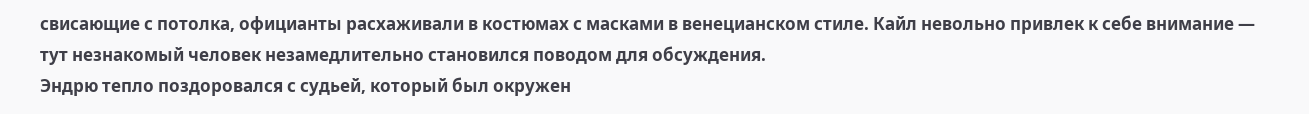свисающие с потолка, официанты расхаживали в костюмах с масками в венецианском стиле. Кайл невольно привлек к себе внимание — тут незнакомый человек незамедлительно становился поводом для обсуждения.
Эндрю тепло поздоровался с судьей, который был окружен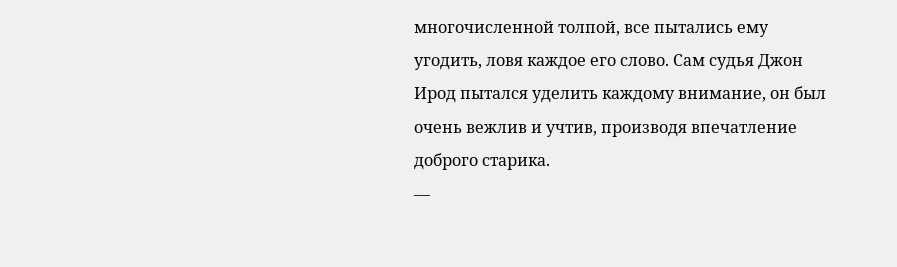многочисленной толпой, все пытались ему угодить, ловя каждое его слово. Сам судья Джон Ирод пытался уделить каждому внимание, он был очень вежлив и учтив, производя впечатление доброго старика.
—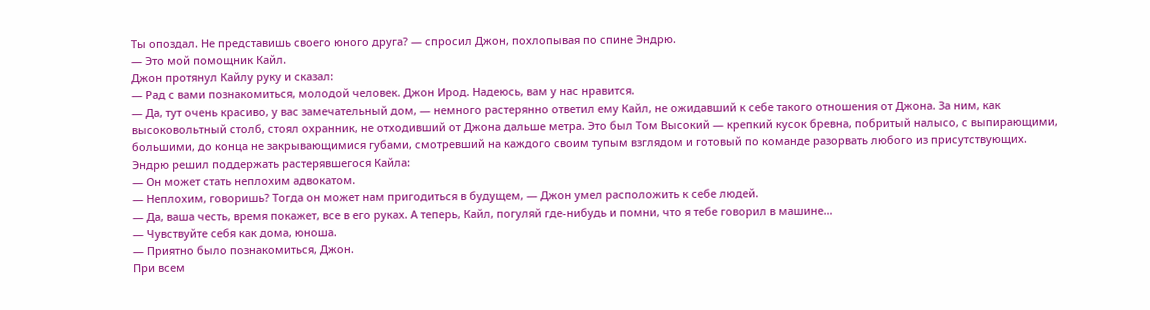Ты опоздал. Не представишь своего юного друга? — спросил Джон, похлопывая по спине Эндрю.
— Это мой помощник Кайл.
Джон протянул Кайлу руку и сказал:
— Рад с вами познакомиться, молодой человек. Джон Ирод. Надеюсь, вам у нас нравится.
— Да, тут очень красиво, у вас замечательный дом, — немного растерянно ответил ему Кайл, не ожидавший к себе такого отношения от Джона. За ним, как высоковольтный столб, стоял охранник, не отходивший от Джона дальше метра. Это был Том Высокий — крепкий кусок бревна, побритый налысо, с выпирающими, большими, до конца не закрывающимися губами, смотревший на каждого своим тупым взглядом и готовый по команде разорвать любого из присутствующих.
Эндрю решил поддержать растерявшегося Кайла:
— Он может стать неплохим адвокатом.
— Неплохим, говоришь? Тогда он может нам пригодиться в будущем, — Джон умел расположить к себе людей.
— Да, ваша честь, время покажет, все в его руках. А теперь, Кайл, погуляй где-нибудь и помни, что я тебе говорил в машине…
— Чувствуйте себя как дома, юноша.
— Приятно было познакомиться, Джон.
При всем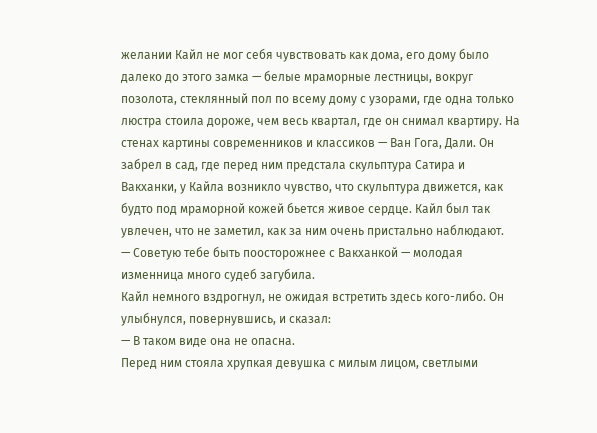желании Кайл не мог себя чувствовать как дома, его дому было далеко до этого замка — белые мраморные лестницы, вокруг позолота, стеклянный пол по всему дому с узорами, где одна только люстра стоила дороже, чем весь квартал, где он снимал квартиру. На стенах картины современников и классиков — Ван Гога, Дали. Он забрел в сад, где перед ним предстала скульптура Сатира и Вакханки, у Кайла возникло чувство, что скульптура движется, как будто под мраморной кожей бьется живое сердце. Кайл был так увлечен, что не заметил, как за ним очень пристально наблюдают.
— Советую тебе быть поосторожнее с Вакханкой — молодая изменница много судеб загубила.
Кайл немного вздрогнул, не ожидая встретить здесь кого-либо. Он улыбнулся, повернувшись, и сказал:
— В таком виде она не опасна.
Перед ним стояла хрупкая девушка с милым лицом, светлыми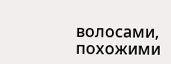волосами, похожими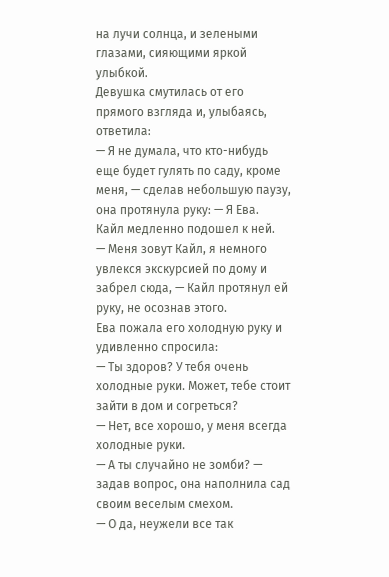на лучи солнца, и зелеными глазами, сияющими яркой улыбкой.
Девушка смутилась от его прямого взгляда и, улыбаясь, ответила:
— Я не думала, что кто-нибудь еще будет гулять по саду, кроме меня, — сделав небольшую паузу, она протянула руку: — Я Ева.
Кайл медленно подошел к ней.
— Меня зовут Кайл, я немного увлекся экскурсией по дому и забрел сюда, — Кайл протянул ей руку, не осознав этого.
Ева пожала его холодную руку и удивленно спросила:
— Ты здоров? У тебя очень холодные руки. Может, тебе стоит зайти в дом и согреться?
— Нет, все хорошо, у меня всегда холодные руки.
— А ты случайно не зомби? — задав вопрос, она наполнила сад своим веселым смехом.
— О да, неужели все так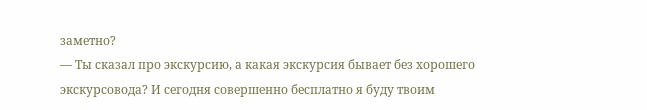заметно?
— Ты сказал про экскурсию, а какая экскурсия бывает без хорошего экскурсовода? И сегодня совершенно бесплатно я буду твоим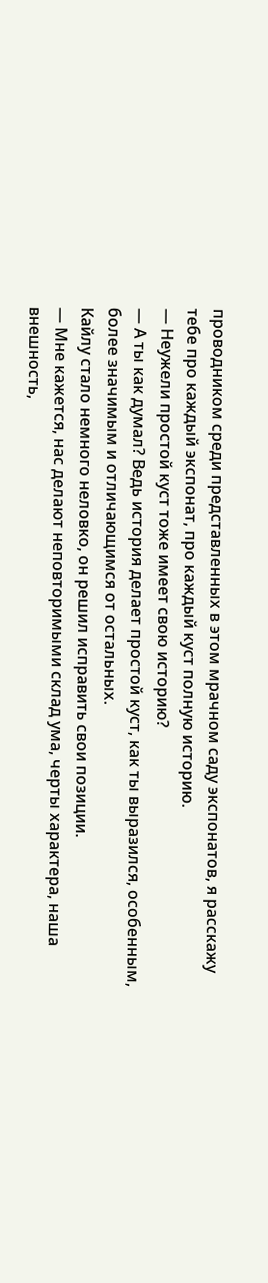проводником среди представленных в этом мрачном саду экспонатов, я расскажу тебе про каждый экспонат, про каждый куст полную историю.
— Неужели простой куст тоже имеет свою историю?
— А ты как думал? Ведь история делает простой куст, как ты выразился, особенным, более значимым и отличающимся от остальных.
Кайлу стало немного неловко, он решил исправить свои позиции.
— Мне кажется, нас делают неповторимыми склад ума, черты характера, наша внешность,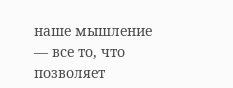наше мышление — все то, что позволяет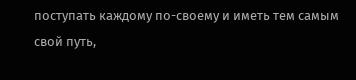поступать каждому по-своему и иметь тем самым свой путь,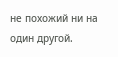не похожий ни на один другой.